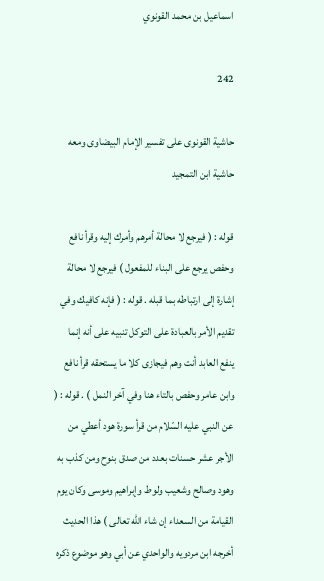اسماعيل بن محمد القونوي

242

حاشية القونوى على تفسير الإمام البيضاوى ومعه حاشية ابن التمجيد

قوله : ( فيرجع لا محالة أمرهم وأمرك إليه وقرأ نافع وحفص يرجع على البناء للمفعول ) فيرجع لا محالة إشارة إلى ارتباطه بما قبله . قوله : ( فإنه كافيك وفي تقديم الأمر بالعبادة على التوكل تنبيه على أنه إنما ينفع العابد أنت وهم فيجازى كلا ما يستحقه قرأ نافع وابن عامر وحفص بالتاء هنا وفي آخر النمل ) . قوله : ( عن النبي عليه السّلام من قرأ سورة هود أعطي من الأجر عشر حسنات بعدد من صدق بنوح ومن كذب به وهود وصالح وشعيب ولوط وإبراهيم وموسى وكان يوم القيامة من السعداء إن شاء اللّه تعالى ) هذا الحديث أخرجه ابن مردويه والواحدي عن أبي وهو موضوع ذكره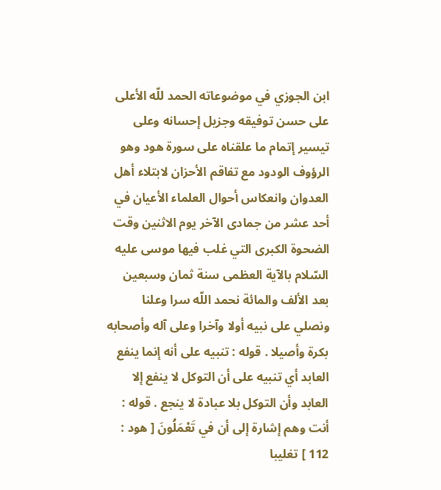ابن الجوزي في موضوعاته الحمد للّه الأعلى على حسن توفيقه وجزيل إحسانه وعلى تيسير إتمام ما علقناه على سورة هود وهو الرؤوف الودود مع تفاقم الأحزان لابتلاء أهل العدوان وانعكاس أحوال العلماء الأعيان في أحد عشر من جمادى الآخر يوم الاثنين وقت الضحوة الكبرى التي غلب فيها موسى عليه السّلام بالآية العظمى سنة ثمان وسبعين بعد الألف والمائة نحمد اللّه سرا وعلنا ونصلي على نبيه أولا وآخرا وعلى آله وأصحابه بكرة وأصيلا . قوله : تنبيه على أنه إنما ينفع العابد أي تنبيه على أن التوكل لا ينفع إلا العابد وأن التوكل بلا عبادة لا ينجع . قوله : أنت وهم إشارة إلى أن في تَعْمَلُونَ [ هود : 112 ] تغليبا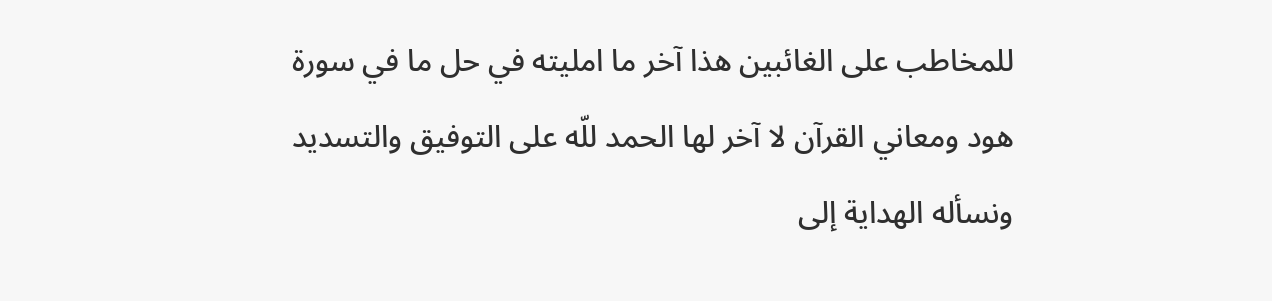للمخاطب على الغائبين هذا آخر ما امليته في حل ما في سورة هود ومعاني القرآن لا آخر لها الحمد للّه على التوفيق والتسديد ونسأله الهداية إلى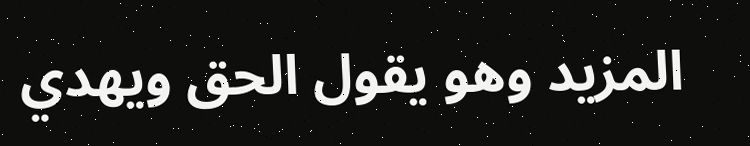المزيد وهو يقول الحق ويهدي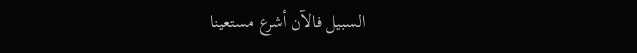السبيل فالآن أشرع مستعينا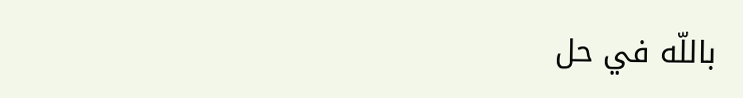باللّه في حل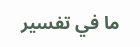ما في تفسير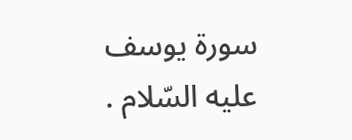سورة يوسف عليه السّلام .